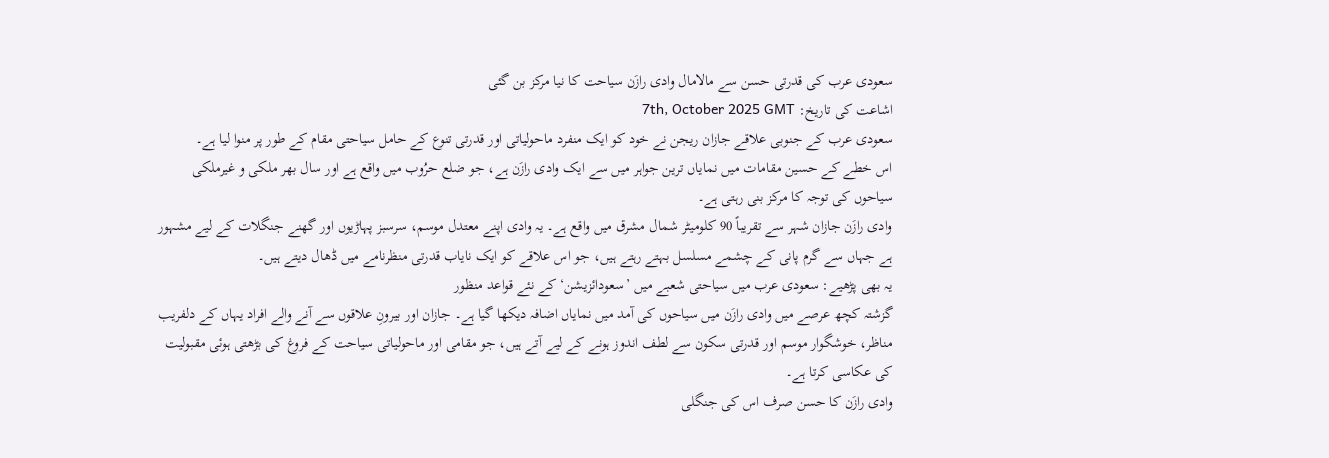سعودی عرب کی قدرتی حسن سے مالامال وادی رازَن سیاحت کا نیا مرکز بن گئی
اشاعت کی تاریخ: 7th, October 2025 GMT
سعودی عرب کے جنوبی علاقے جازان ریجن نے خود کو ایک منفرد ماحولیاتی اور قدرتی تنوع کے حامل سیاحتی مقام کے طور پر منوا لیا ہے۔
اس خطے کے حسین مقامات میں نمایاں ترین جواہر میں سے ایک وادی رازَن ہے، جو ضلع حرُوب میں واقع ہے اور سال بھر ملکی و غیرملکی سیاحوں کی توجہ کا مرکز بنی رہتی ہے۔
وادی رازَن جازان شہر سے تقریباً 90 کلومیٹر شمال مشرق میں واقع ہے۔ یہ وادی اپنے معتدل موسم، سرسبز پہاڑیوں اور گھنے جنگلات کے لیے مشہور ہے جہاں سے گرم پانی کے چشمے مسلسل بہتے رہتے ہیں، جو اس علاقے کو ایک نایاب قدرتی منظرنامے میں ڈھال دیتے ہیں۔
یہ بھی پڑھیے: سعودی عرب میں سیاحتی شعبے میں ’سعودائزیشن‘ کے نئے قواعد منظور
گزشتہ کچھ عرصے میں وادی رازَن میں سیاحوں کی آمد میں نمایاں اضافہ دیکھا گیا ہے۔ جازان اور بیرونِ علاقوں سے آنے والے افراد یہاں کے دلفریب مناظر، خوشگوار موسم اور قدرتی سکون سے لطف اندوز ہونے کے لیے آتے ہیں، جو مقامی اور ماحولیاتی سیاحت کے فروغ کی بڑھتی ہوئی مقبولیت کی عکاسی کرتا ہے۔
وادی رازَن کا حسن صرف اس کی جنگلی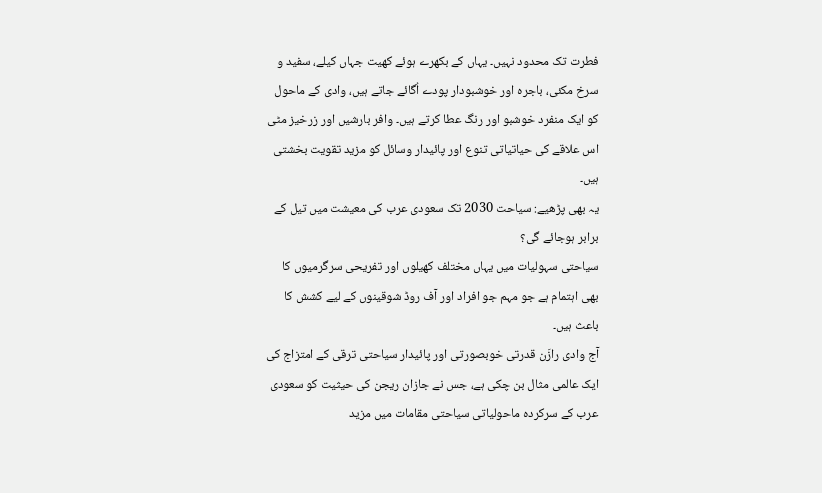فطرت تک محدود نہیں۔ یہاں کے بکھرے ہوئے کھیت جہاں کیلے، سفید و سرخ مکئی، باجرہ اور خوشبودار پودے اُگائے جاتے ہیں، وادی کے ماحول کو ایک منفرد خوشبو اور رنگ عطا کرتے ہیں۔ وافر بارشیں اور زرخیز مٹی اس علاقے کی حیاتیاتی تنوع اور پائیدار وسائل کو مزید تقویت بخشتی ہیں۔
یہ بھی پڑھیے: سیاحت 2030 تک سعودی عرب کی معیشت میں تیل کے برابر ہوجائے گی؟
سیاحتی سہولیات میں یہاں مختلف کھیلوں اور تفریحی سرگرمیوں کا بھی اہتمام ہے جو مہم جو افراد اور آف روڈ شوقینوں کے لیے کشش کا باعث ہیں۔
آج وادی رازَن قدرتی خوبصورتی اور پائیدار سیاحتی ترقی کے امتزاج کی ایک عالمی مثال بن چکی ہے، جس نے جازان ریجن کی حیثیت کو سعودی عرب کے سرکردہ ماحولیاتی سیاحتی مقامات میں مزید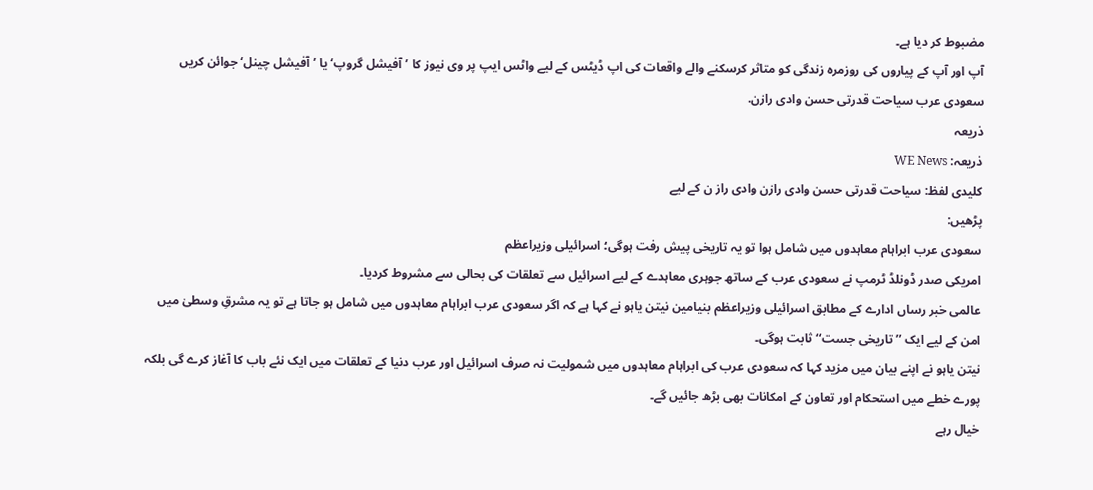مضبوط کر دیا ہے۔
آپ اور آپ کے پیاروں کی روزمرہ زندگی کو متاثر کرسکنے والے واقعات کی اپ ڈیٹس کے لیے واٹس ایپ پر وی نیوز کا ’آفیشل گروپ‘ یا ’آفیشل چینل‘ جوائن کریں
سعودی عرب سیاحت قدرتی حسن وادی رازن.
ذریعہ
ذریعہ: WE News
کلیدی لفظ: سیاحت قدرتی حسن وادی رازن وادی راز ن کے لیے
پڑھیں:
سعودی عرب ابراہام معاہدوں میں شامل ہوا تو یہ تاریخی پیش رفت ہوگی؛ اسرائیلی وزیراعظم
امریکی صدر ڈونلڈ ٹرمپ نے سعودی عرب کے ساتھ جوہری معاہدے کے لیے اسرائیل سے تعلقات کی بحالی سے مشروط کردیا۔
عالمی خبر رساں ادارے کے مطابق اسرائیلی وزیراعظم بنیامین نیتن یاہو نے کہا ہے کہ اگر سعودی عرب ابراہام معاہدوں میں شامل ہو جاتا ہے تو یہ مشرقِ وسطیٰ میں امن کے لیے ایک ’’تاریخی جست‘‘ ثابت ہوگی۔
نیتن یاہو نے اپنے بیان میں مزید کہا کہ سعودی عرب کی ابراہام معاہدوں میں شمولیت نہ صرف اسرائیل اور عرب دنیا کے تعلقات میں ایک نئے باب کا آغاز کرے گی بلکہ پورے خطے میں استحکام اور تعاون کے امکانات بھی بڑھ جائیں گے۔
خیال رہے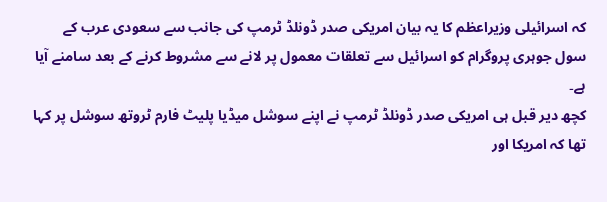کہ اسرائیلی وزیراعظم کا یہ بیان امریکی صدر ڈونلڈ ٹرمپ کی جانب سے سعودی عرب کے سول جوہری پروگرام کو اسرائیل سے تعلقات معمول پر لانے سے مشروط کرنے کے بعد سامنے آیا ہے۔
کچھ دیر قبل ہی امریکی صدر ڈونلڈ ٹرمپ نے اپنے سوشل میڈیا پلیٹ فارم ٹروتھ سوشل پر کہا تھا کہ امریکا اور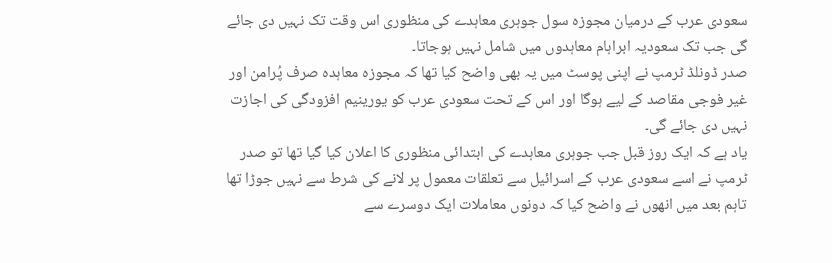سعودی عرب کے درمیان مجوزہ سول جوہری معاہدے کی منظوری اس وقت تک نہیں دی جائے گی جب تک سعودیہ ابراہام معاہدوں میں شامل نہیں ہوجاتا۔
صدر ڈونلڈ ٹرمپ نے اپنی پوسٹ میں یہ بھی واضح کیا تھا کہ مجوزہ معاہدہ صرف پُرامن اور غیر فوجی مقاصد کے لیے ہوگا اور اس کے تحت سعودی عرب کو یورینیم افزودگی کی اجازت نہیں دی جائے گی۔
یاد ہے کہ ایک روز قبل جب جوہری معاہدے کی ابتدائی منظوری کا اعلان کیا گیا تھا تو صدر ٹرمپ نے اسے سعودی عرب کے اسرائیل سے تعلقات معمول پر لانے کی شرط سے نہیں جوڑا تھا تاہم بعد میں انھوں نے واضح کیا کہ دونوں معاملات ایک دوسرے سے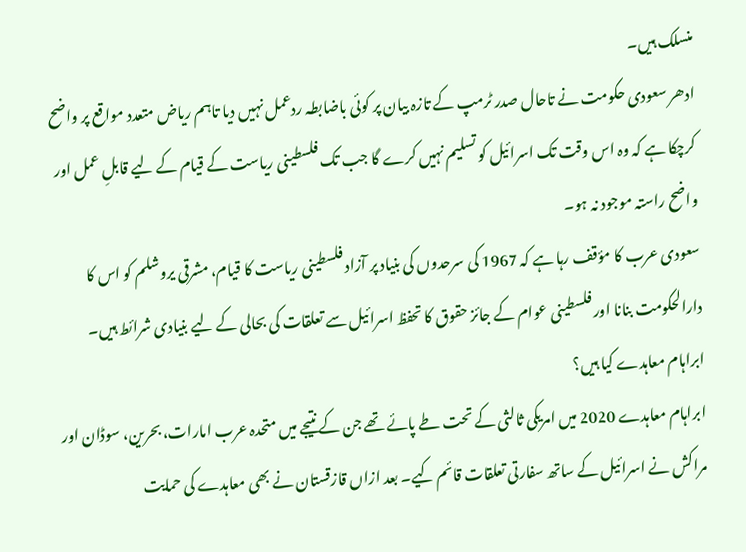منسلک ہیں۔
ادھر سعودی حکومت نے تاحال صدر ٹرمپ کے تازہ بیان پر کوئی باضابطہ ردعمل نہیں دیا تاہم ریاض متعدد مواقع پر واضح کرچکا ہے کہ وہ اس وقت تک اسرائیل کو تسلیم نہیں کرے گا جب تک فلسطینی ریاست کے قیام کے لیے قابلِ عمل اور واضح راستہ موجود نہ ہو۔
سعودی عرب کا مؤقف رہا ہے کہ 1967 کی سرحدوں کی بنیاد پر آزاد فلسطینی ریاست کا قیام، مشرقی یروشلم کو اس کا دارالحکومت بنانا اور فلسطینی عوام کے جائز حقوق کا تحفظ اسرائیل سے تعلقات کی بحالی کے لیے بنیادی شرائط ہیں۔
ابراہام معاہدے کیا ہیں؟
ابراہام معاہدے 2020 میں امریکی ثالثی کے تحت طے پائے تھے جن کے نتیجے میں متحدہ عرب امارات، بحرین، سوڈان اور مراکش نے اسرائیل کے ساتھ سفارتی تعلقات قائم کیے۔ بعد ازاں قازقستان نے بھی معاہدے کی حمایت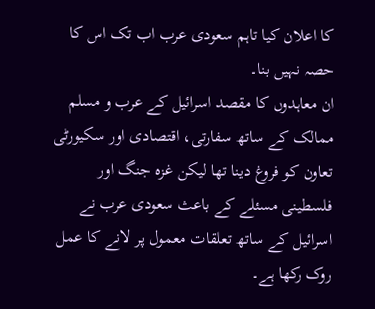کا اعلان کیا تاہم سعودی عرب اب تک اس کا حصہ نہیں بنا۔
ان معاہدوں کا مقصد اسرائیل کے عرب و مسلم ممالک کے ساتھ سفارتی، اقتصادی اور سکیورٹی تعاون کو فروغ دینا تھا لیکن غزہ جنگ اور فلسطینی مسئلے کے باعث سعودی عرب نے اسرائیل کے ساتھ تعلقات معمول پر لانے کا عمل روک رکھا ہے۔